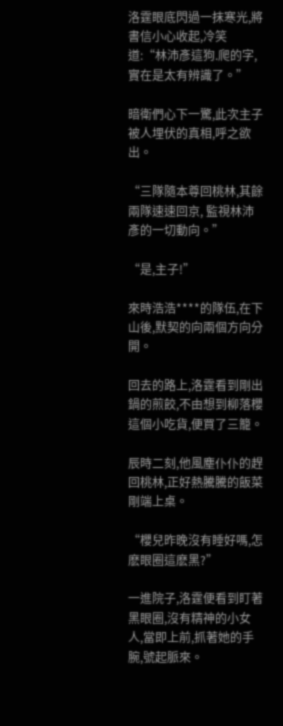洛霆眼底閃過一抹寒光,將書信小心收起,冷笑道:“林沛彥這狗.爬的字, 實在是太有辨識了。”

暗衛們心下一驚,此次主子被人埋伏的真相,呼之欲出。

“三隊隨本尊回桃林,其餘兩隊速速回京, 監視林沛彥的一切動向。”

“是,主子!”

來時浩浩****的隊伍,在下山後,默契的向兩個方向分開。

回去的路上,洛霆看到剛出鍋的煎餃,不由想到柳落櫻這個小吃貨,便買了三籠。

辰時二刻,他風塵仆仆的趕回桃林,正好熱騰騰的飯菜剛端上桌。

“櫻兒昨晚沒有睡好嗎,怎麽眼圈這麽黑?”

一進院子,洛霆便看到盯著黑眼圈,沒有精神的小女人,當即上前,抓著她的手腕,號起脈來。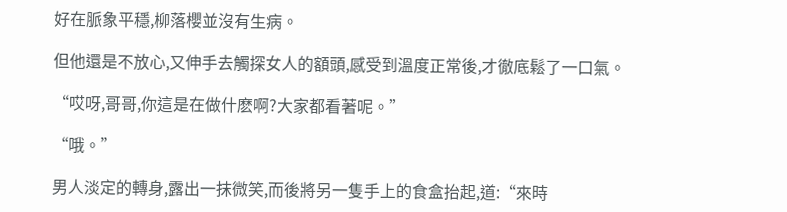好在脈象平穩,柳落櫻並沒有生病。

但他還是不放心,又伸手去觸探女人的額頭,感受到溫度正常後,才徹底鬆了一口氣。

“哎呀,哥哥,你這是在做什麽啊?大家都看著呢。”

“哦。”

男人淡定的轉身,露出一抹微笑,而後將另一隻手上的食盒抬起,道:“來時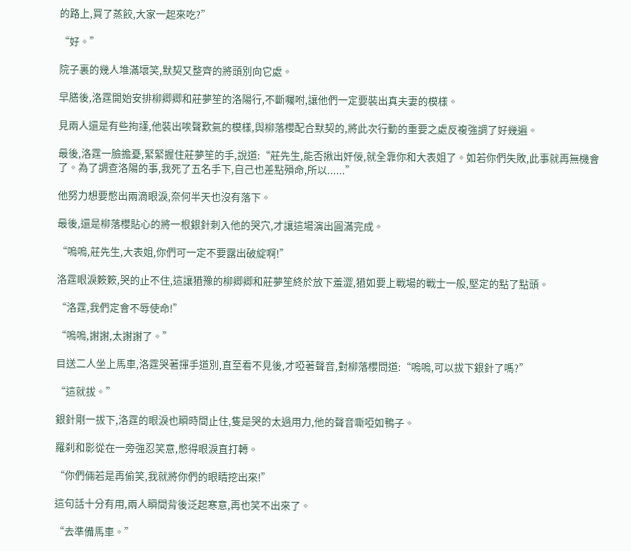的路上,買了蒸餃,大家一起來吃?”

“好。”

院子裏的幾人堆滿壞笑,默契又整齊的將頭別向它處。

早膳後,洛霆開始安排柳卿卿和莊夢笙的洛陽行,不斷囑咐,讓他們一定要裝出真夫妻的模樣。

見兩人還是有些拘謹,他裝出唉聲歎氣的模樣,與柳落櫻配合默契的,將此次行動的重要之處反複強調了好幾遍。

最後,洛霆一臉擔憂,緊緊握住莊夢笙的手,說道:“莊先生,能否揪出奸佞,就全靠你和大表姐了。如若你們失敗,此事就再無機會了。為了調查洛陽的事,我死了五名手下,自己也差點殞命,所以......”

他努力想要憋出兩滴眼淚,奈何半天也沒有落下。

最後,還是柳落櫻貼心的將一根銀針刺入他的哭穴,才讓這場演出圓滿完成。

“嗚嗚,莊先生,大表姐,你們可一定不要露出破綻啊!”

洛霆眼淚簌簌,哭的止不住,這讓猶豫的柳卿卿和莊夢笙終於放下羞澀,猶如要上戰場的戰士一般,堅定的點了點頭。

“洛霆,我們定會不辱使命!”

“嗚嗚,謝謝,太謝謝了。”

目送二人坐上馬車,洛霆哭著揮手道別,直至看不見後,才啞著聲音,對柳落櫻問道:“嗚嗚,可以拔下銀針了嗎?”

“這就拔。”

銀針剛一拔下,洛霆的眼淚也瞬時間止住,隻是哭的太過用力,他的聲音嘶啞如鴨子。

羅刹和影從在一旁強忍笑意,憋得眼淚直打轉。

“你們倆若是再偷笑,我就將你們的眼睛挖出來!”

這句話十分有用,兩人瞬間背後泛起寒意,再也笑不出來了。

“去準備馬車。”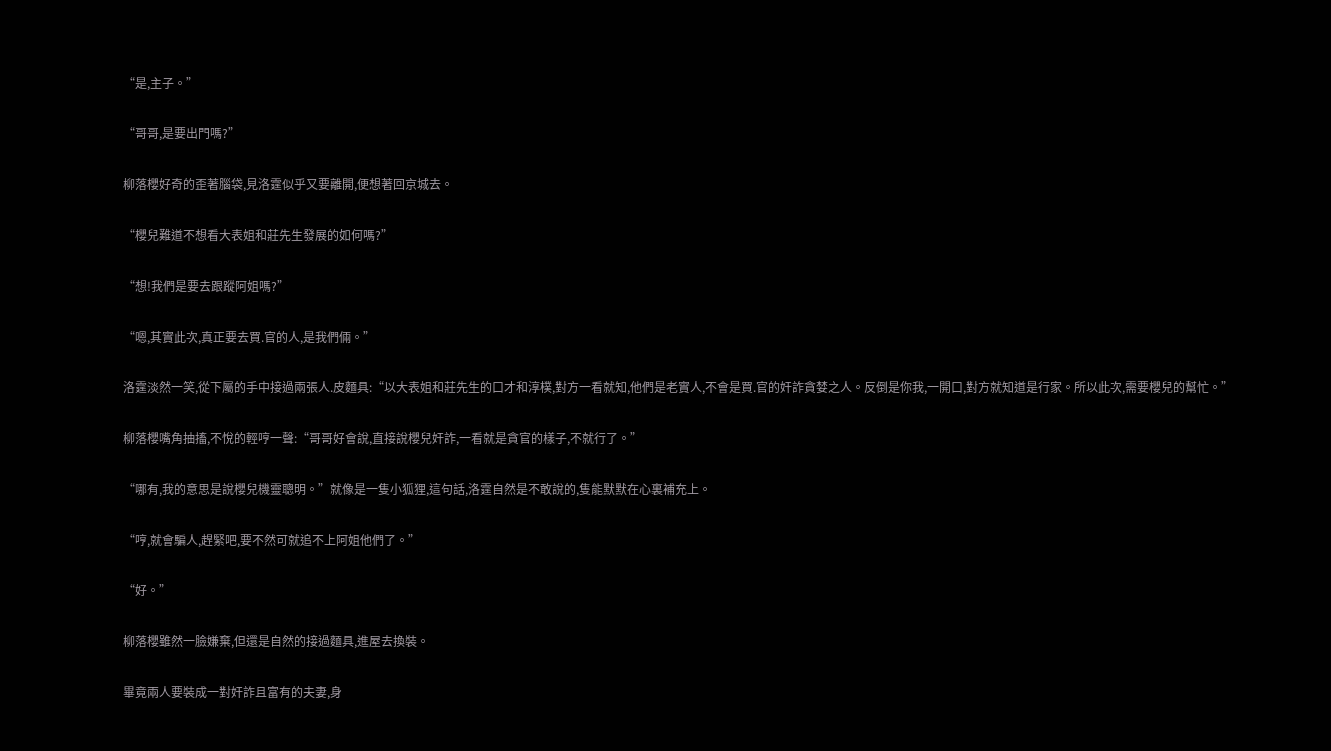“是,主子。”

“哥哥,是要出門嗎?”

柳落櫻好奇的歪著腦袋,見洛霆似乎又要離開,便想著回京城去。

“櫻兒難道不想看大表姐和莊先生發展的如何嗎?”

“想!我們是要去跟蹤阿姐嗎?”

“嗯,其實此次,真正要去買.官的人,是我們倆。”

洛霆淡然一笑,從下屬的手中接過兩張人.皮麵具:“以大表姐和莊先生的口才和淳樸,對方一看就知,他們是老實人,不會是買.官的奸詐貪婪之人。反倒是你我,一開口,對方就知道是行家。所以此次,需要櫻兒的幫忙。”

柳落櫻嘴角抽搐,不悅的輕哼一聲:“哥哥好會說,直接說櫻兒奸詐,一看就是貪官的樣子,不就行了。”

“哪有,我的意思是說櫻兒機靈聰明。”就像是一隻小狐狸,這句話,洛霆自然是不敢說的,隻能默默在心裏補充上。

“哼,就會騙人,趕緊吧,要不然可就追不上阿姐他們了。”

“好。”

柳落櫻雖然一臉嫌棄,但還是自然的接過麵具,進屋去換裝。

畢竟兩人要裝成一對奸詐且富有的夫妻,身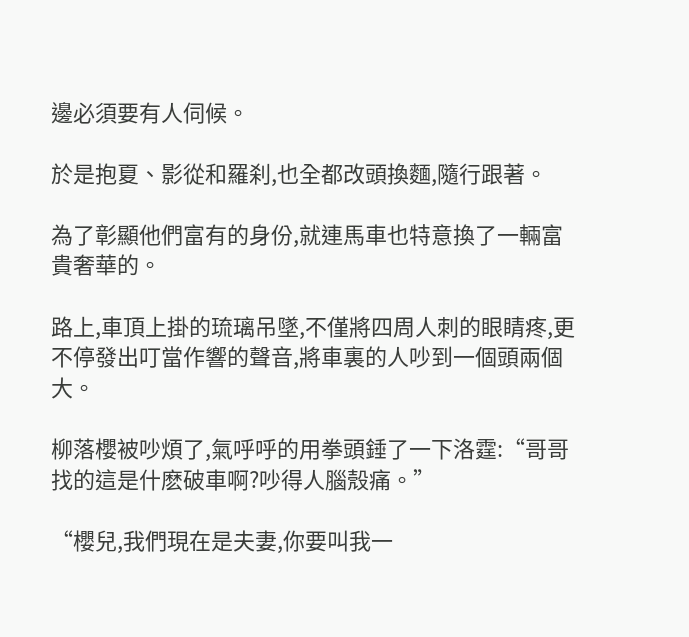邊必須要有人伺候。

於是抱夏、影從和羅刹,也全都改頭換麵,隨行跟著。

為了彰顯他們富有的身份,就連馬車也特意換了一輛富貴奢華的。

路上,車頂上掛的琉璃吊墜,不僅將四周人刺的眼睛疼,更不停發出叮當作響的聲音,將車裏的人吵到一個頭兩個大。

柳落櫻被吵煩了,氣呼呼的用拳頭錘了一下洛霆:“哥哥找的這是什麽破車啊?吵得人腦殼痛。”

“櫻兒,我們現在是夫妻,你要叫我一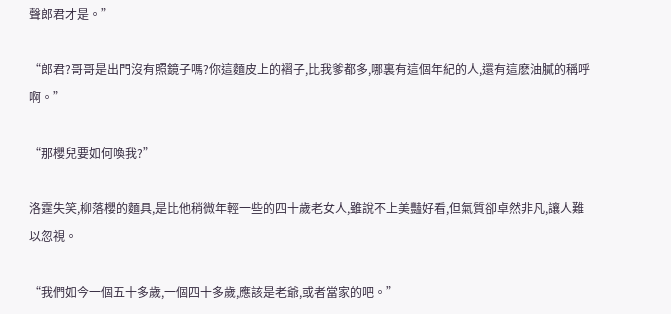聲郎君才是。”

“郎君?哥哥是出門沒有照鏡子嗎?你這麵皮上的褶子,比我爹都多,哪裏有這個年紀的人,還有這麽油膩的稱呼啊。”

“那櫻兒要如何喚我?”

洛霆失笑,柳落櫻的麵具,是比他稍微年輕一些的四十歲老女人,雖說不上美豔好看,但氣質卻卓然非凡,讓人難以忽視。

“我們如今一個五十多歲,一個四十多歲,應該是老爺,或者當家的吧。”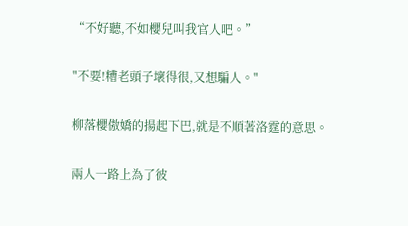“不好聽,不如櫻兒叫我官人吧。”

"不要!糟老頭子壞得很,又想騙人。"

柳落櫻傲嬌的揚起下巴,就是不順著洛霆的意思。

兩人一路上為了彼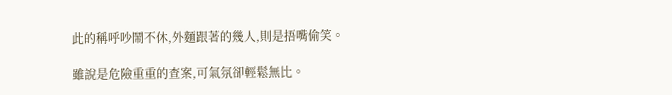此的稱呼吵鬧不休,外麵跟著的幾人,則是捂嘴偷笑。

雖說是危險重重的查案,可氣氛卻輕鬆無比。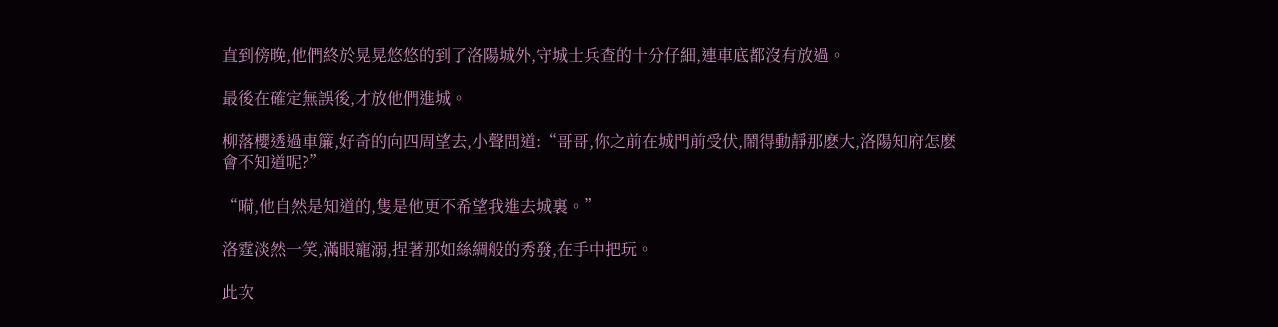直到傍晚,他們終於晃晃悠悠的到了洛陽城外,守城士兵查的十分仔細,連車底都沒有放過。

最後在確定無誤後,才放他們進城。

柳落櫻透過車簾,好奇的向四周望去,小聲問道:“哥哥,你之前在城門前受伏,鬧得動靜那麽大,洛陽知府怎麽會不知道呢?”

“嗬,他自然是知道的,隻是他更不希望我進去城裏。”

洛霆淡然一笑,滿眼寵溺,捏著那如絲綢般的秀發,在手中把玩。

此次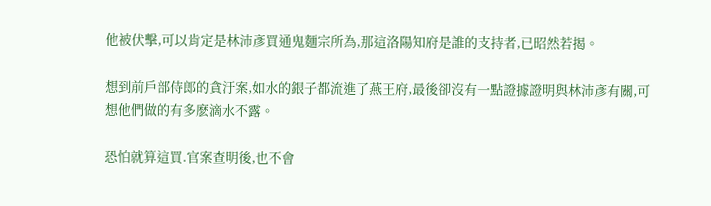他被伏擊,可以肯定是林沛彥買通鬼麵宗所為,那這洛陽知府是誰的支持者,已昭然若揭。

想到前戶部侍郎的貪汙案,如水的銀子都流進了燕王府,最後卻沒有一點證據證明與林沛彥有關,可想他們做的有多麽滴水不露。

恐怕就算這買.官案查明後,也不會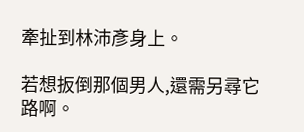牽扯到林沛彥身上。

若想扳倒那個男人,還需另尋它路啊。